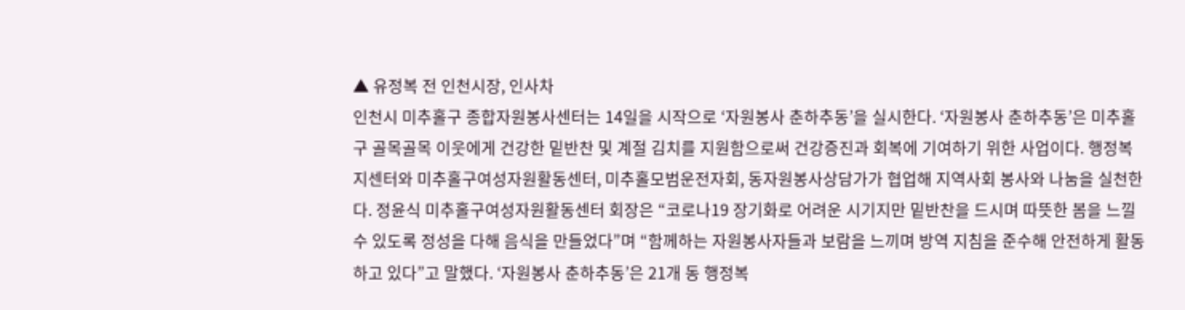▲ 유정복 전 인천시장, 인사차
인천시 미추홀구 종합자원봉사센터는 14일을 시작으로 ‘자원봉사 춘하추동’을 실시한다. ‘자원봉사 춘하추동’은 미추홀구 골목골목 이웃에게 건강한 밑반찬 및 계절 김치를 지원함으로써 건강증진과 회복에 기여하기 위한 사업이다. 행정복지센터와 미추홀구여성자원활동센터, 미추홀모범운전자회, 동자원봉사상담가가 협업해 지역사회 봉사와 나눔을 실천한다. 정윤식 미추홀구여성자원활동센터 회장은 “코로나19 장기화로 어려운 시기지만 밑반찬을 드시며 따뜻한 봄을 느낄 수 있도록 정성을 다해 음식을 만들었다”며 “함께하는 자원봉사자들과 보람을 느끼며 방역 지침을 준수해 안전하게 활동하고 있다”고 말했다. ‘자원봉사 춘하추동’은 21개 동 행정복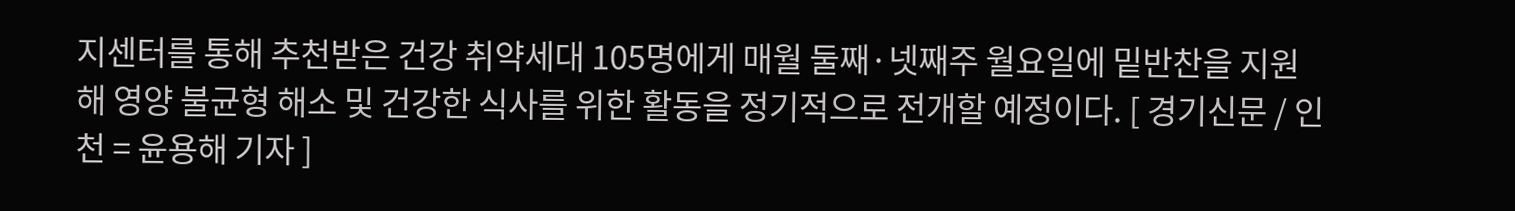지센터를 통해 추천받은 건강 취약세대 105명에게 매월 둘째·넷째주 월요일에 밑반찬을 지원해 영양 불균형 해소 및 건강한 식사를 위한 활동을 정기적으로 전개할 예정이다. [ 경기신문 / 인천 = 윤용해 기자 ]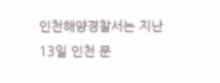인천해양경찰서는 지난 13일 인천 문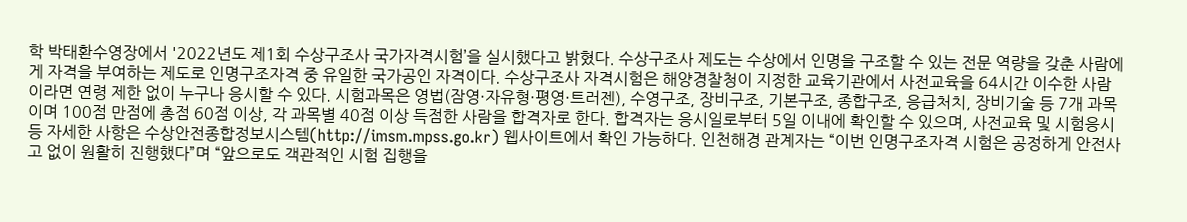학 박태환수영장에서 '2022년도 제1회 수상구조사 국가자격시험’을 실시했다고 밝혔다. 수상구조사 제도는 수상에서 인명을 구조할 수 있는 전문 역량을 갖춘 사람에게 자격을 부여하는 제도로 인명구조자격 중 유일한 국가공인 자격이다. 수상구조사 자격시험은 해양경찰청이 지정한 교육기관에서 사전교육을 64시간 이수한 사람이라면 연령 제한 없이 누구나 응시할 수 있다. 시험과목은 영법(잠영·자유형·평영·트러젠), 수영구조, 장비구조, 기본구조, 종합구조, 응급처치, 장비기술 등 7개 과목이며 100점 만점에 총점 60점 이상, 각 과목별 40점 이상 득점한 사람을 합격자로 한다. 합격자는 응시일로부터 5일 이내에 확인할 수 있으며, 사전교육 및 시험응시 등 자세한 사항은 수상안전종합정보시스템(http://imsm.mpss.go.kr) 웹사이트에서 확인 가능하다. 인천해경 관계자는 “이번 인명구조자격 시험은 공정하게 안전사고 없이 원활히 진행했다”며 “앞으로도 객관적인 시험 집행을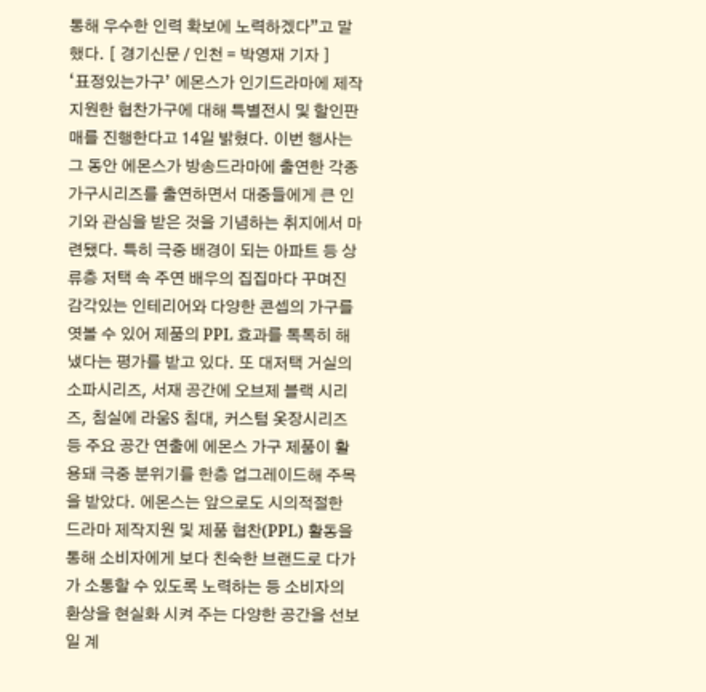통해 우수한 인력 확보에 노력하겠다”고 말했다. [ 경기신문 / 인천 = 박영재 기자 ]
‘표정있는가구’ 에몬스가 인기드라마에 제작지원한 협찬가구에 대해 특별전시 및 할인판매를 진행한다고 14일 밝혔다. 이번 행사는 그 동안 에몬스가 방송드라마에 출연한 각종 가구시리즈를 출연하면서 대중들에게 큰 인기와 관심을 받은 것을 기념하는 취지에서 마련됐다. 특히 극중 배경이 되는 아파트 등 상류층 저택 속 주연 배우의 집집마다 꾸며진 감각있는 인테리어와 다양한 콘셉의 가구를 엿볼 수 있어 제품의 PPL 효과를 톡톡히 해냈다는 평가를 받고 있다. 또 대저택 거실의 소파시리즈, 서재 공간에 오브제 블랙 시리즈, 침실에 라움S 침대, 커스텀 옷장시리즈 등 주요 공간 연출에 에몬스 가구 제품이 활용돼 극중 분위기를 한층 업그레이드해 주목을 받았다. 에몬스는 앞으로도 시의적절한 드라마 제작지원 및 제품 협찬(PPL) 활동을 통해 소비자에게 보다 친숙한 브랜드로 다가가 소통할 수 있도록 노력하는 등 소비자의 환상을 현실화 시켜 주는 다양한 공간을 선보일 계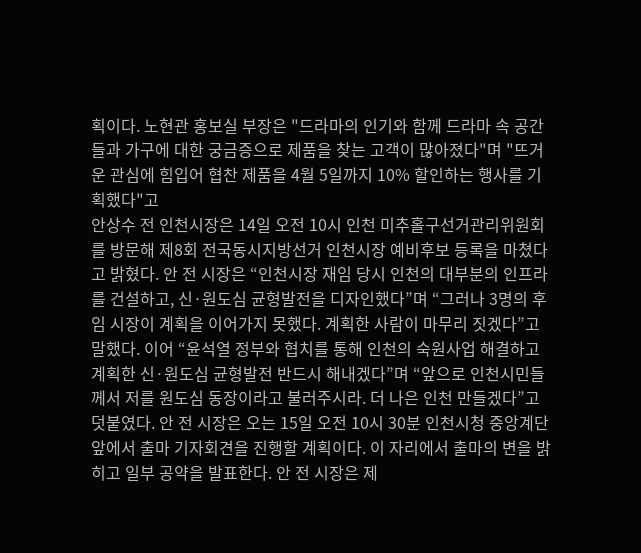획이다. 노현관 홍보실 부장은 "드라마의 인기와 함께 드라마 속 공간들과 가구에 대한 궁금증으로 제품을 찾는 고객이 많아졌다"며 "뜨거운 관심에 힘입어 협찬 제품을 4월 5일까지 10% 할인하는 행사를 기획했다"고
안상수 전 인천시장은 14일 오전 10시 인천 미추홀구선거관리위원회를 방문해 제8회 전국동시지방선거 인천시장 예비후보 등록을 마쳤다고 밝혔다. 안 전 시장은 “인천시장 재임 당시 인천의 대부분의 인프라를 건설하고, 신·원도심 균형발전을 디자인했다”며 “그러나 3명의 후임 시장이 계획을 이어가지 못했다. 계획한 사람이 마무리 짓겠다”고 말했다. 이어 “윤석열 정부와 협치를 통해 인천의 숙원사업 해결하고 계획한 신·원도심 균형발전 반드시 해내겠다”며 “앞으로 인천시민들께서 저를 원도심 동장이라고 불러주시라. 더 나은 인천 만들겠다”고 덧붙였다. 안 전 시장은 오는 15일 오전 10시 30분 인천시청 중앙계단 앞에서 출마 기자회견을 진행할 계획이다. 이 자리에서 출마의 변을 밝히고 일부 공약을 발표한다. 안 전 시장은 제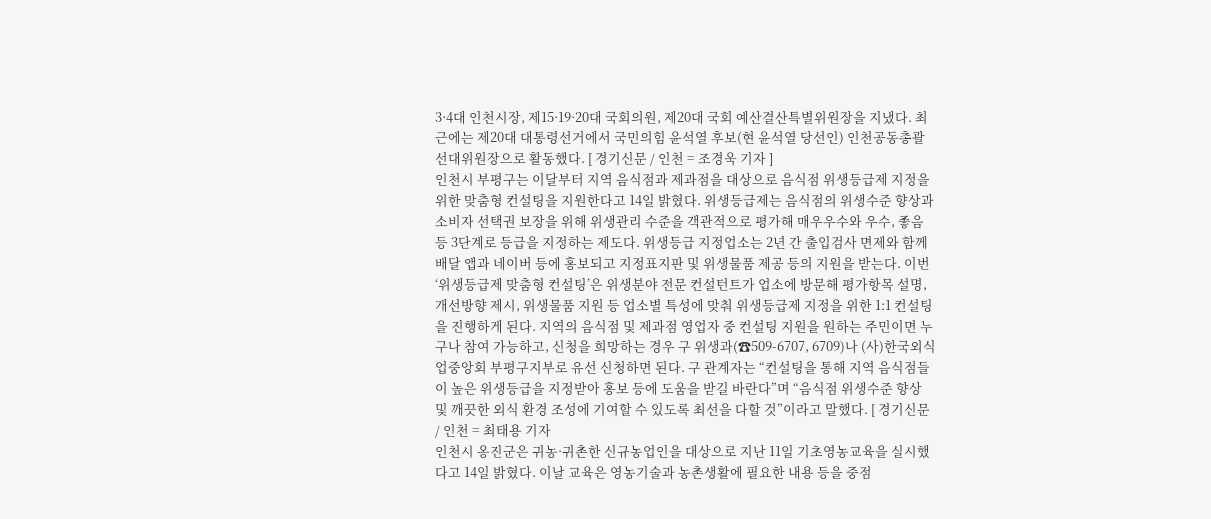3·4대 인천시장, 제15·19·20대 국회의원, 제20대 국회 예산결산특별위원장을 지냈다. 최근에는 제20대 대통령선거에서 국민의힘 윤석열 후보(현 윤석열 당선인) 인천공동총괄선대위원장으로 활동했다. [ 경기신문 / 인천 = 조경욱 기자 ]
인천시 부평구는 이달부터 지역 음식점과 제과점을 대상으로 음식점 위생등급제 지정을 위한 맞춤형 컨설팅을 지원한다고 14일 밝혔다. 위생등급제는 음식점의 위생수준 향상과 소비자 선택권 보장을 위해 위생관리 수준을 객관적으로 평가해 매우우수와 우수, 좋음 등 3단계로 등급을 지정하는 제도다. 위생등급 지정업소는 2년 간 출입검사 면제와 함께 배달 앱과 네이버 등에 홍보되고 지정표지판 및 위생물품 제공 등의 지원을 받는다. 이번 ‘위생등급제 맞춤형 컨설팅’은 위생분야 전문 컨설턴트가 업소에 방문해 평가항목 설명, 개선방향 제시, 위생물품 지원 등 업소별 특성에 맞춰 위생등급제 지정을 위한 1:1 컨설팅을 진행하게 된다. 지역의 음식점 및 제과점 영업자 중 컨설팅 지원을 원하는 주민이면 누구나 참여 가능하고, 신청을 희망하는 경우 구 위생과(☎509-6707, 6709)나 (사)한국외식업중앙회 부평구지부로 유선 신청하면 된다. 구 관계자는 “컨설팅을 통해 지역 음식점들이 높은 위생등급을 지정받아 홍보 등에 도움을 받길 바란다”며 “음식점 위생수준 향상 및 깨끗한 외식 환경 조성에 기여할 수 있도록 최선을 다할 것”이라고 말했다. [ 경기신문 / 인천 = 최태용 기자
인천시 옹진군은 귀농·귀촌한 신규농업인을 대상으로 지난 11일 기초영농교육을 실시했다고 14일 밝혔다. 이날 교육은 영농기술과 농촌생활에 필요한 내용 등을 중점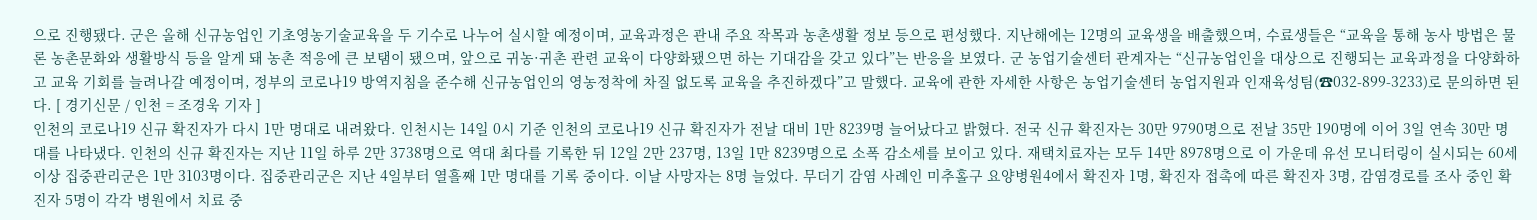으로 진행됐다. 군은 올해 신규농업인 기초영농기술교육을 두 기수로 나누어 실시할 예정이며, 교육과정은 관내 주요 작목과 농촌생활 정보 등으로 편성했다. 지난해에는 12명의 교육생을 배출했으며, 수료생들은 “교육을 통해 농사 방법은 물론 농촌문화와 생활방식 등을 알게 돼 농촌 적응에 큰 보탬이 됐으며, 앞으로 귀농·귀촌 관련 교육이 다양화됐으면 하는 기대감을 갖고 있다”는 반응을 보였다. 군 농업기술센터 관계자는 “신규농업인을 대상으로 진행되는 교육과정을 다양화하고 교육 기회를 늘려나갈 예정이며, 정부의 코로나19 방역지침을 준수해 신규농업인의 영농정착에 차질 없도록 교육을 추진하겠다”고 말했다. 교육에 관한 자세한 사항은 농업기술센터 농업지원과 인재육성팀(☎032-899-3233)로 문의하면 된다. [ 경기신문 / 인천 = 조경욱 기자 ]
인천의 코로나19 신규 확진자가 다시 1만 명대로 내려왔다. 인천시는 14일 0시 기준 인천의 코로나19 신규 확진자가 전날 대비 1만 8239명 늘어났다고 밝혔다. 전국 신규 확진자는 30만 9790명으로 전날 35만 190명에 이어 3일 연속 30만 명대를 나타냈다. 인천의 신규 확진자는 지난 11일 하루 2만 3738명으로 역대 최다를 기록한 뒤 12일 2만 237명, 13일 1만 8239명으로 소폭 감소세를 보이고 있다. 재택치료자는 모두 14만 8978명으로 이 가운데 유선 모니터링이 실시되는 60세 이상 집중관리군은 1만 3103명이다. 집중관리군은 지난 4일부터 열흘째 1만 명대를 기록 중이다. 이날 사망자는 8명 늘었다. 무더기 감염 사례인 미추홀구 요양병원4에서 확진자 1명, 확진자 접촉에 따른 확진자 3명, 감염경로를 조사 중인 확진자 5명이 각각 병원에서 치료 중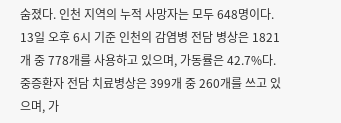숨졌다. 인천 지역의 누적 사망자는 모두 648명이다. 13일 오후 6시 기준 인천의 감염병 전담 병상은 1821개 중 778개를 사용하고 있으며, 가동률은 42.7%다. 중증환자 전담 치료병상은 399개 중 260개를 쓰고 있으며, 가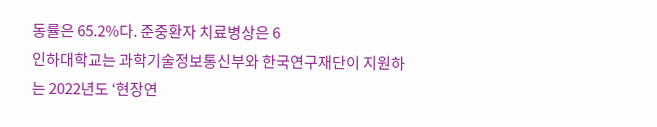동률은 65.2%다. 준중환자 치료병상은 6
인하대학교는 과학기술정보통신부와 한국연구재단이 지원하는 2022년도 ‘현장연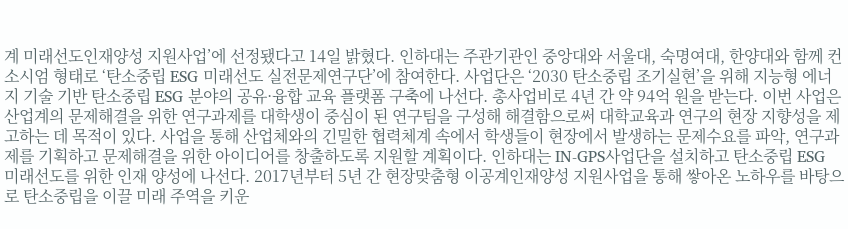계 미래선도인재양성 지원사업’에 선정됐다고 14일 밝혔다. 인하대는 주관기관인 중앙대와 서울대, 숙명여대, 한양대와 함께 컨소시엄 형태로 ‘탄소중립 ESG 미래선도 실전문제연구단’에 참여한다. 사업단은 ‘2030 탄소중립 조기실현’을 위해 지능형 에너지 기술 기반 탄소중립 ESG 분야의 공유·융합 교육 플랫폼 구축에 나선다. 총사업비로 4년 간 약 94억 원을 받는다. 이번 사업은 산업계의 문제해결을 위한 연구과제를 대학생이 중심이 된 연구팀을 구성해 해결함으로써 대학교육과 연구의 현장 지향성을 제고하는 데 목적이 있다. 사업을 통해 산업체와의 긴밀한 협력체계 속에서 학생들이 현장에서 발생하는 문제수요를 파악, 연구과제를 기획하고 문제해결을 위한 아이디어를 창출하도록 지원할 계획이다. 인하대는 IN-GPS사업단을 설치하고 탄소중립 ESG 미래선도를 위한 인재 양성에 나선다. 2017년부터 5년 간 현장맞춤형 이공계인재양성 지원사업을 통해 쌓아온 노하우를 바탕으로 탄소중립을 이끌 미래 주역을 키운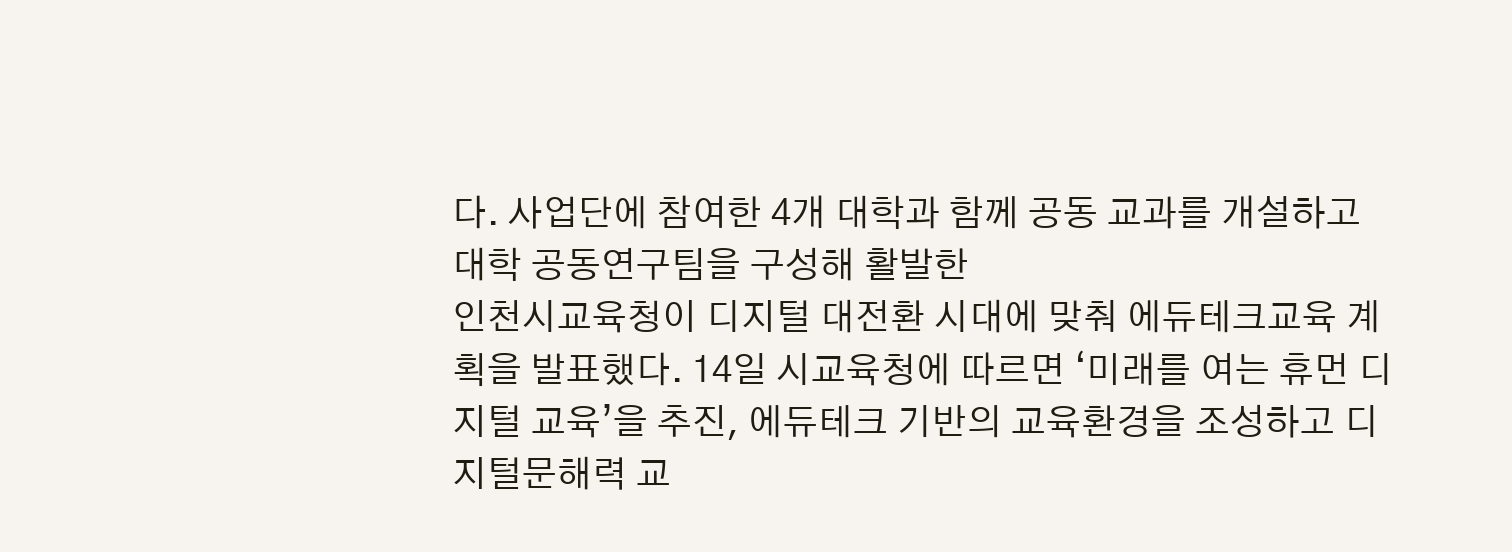다. 사업단에 참여한 4개 대학과 함께 공동 교과를 개설하고 대학 공동연구팀을 구성해 활발한
인천시교육청이 디지털 대전환 시대에 맞춰 에듀테크교육 계획을 발표했다. 14일 시교육청에 따르면 ‘미래를 여는 휴먼 디지털 교육’을 추진, 에듀테크 기반의 교육환경을 조성하고 디지털문해력 교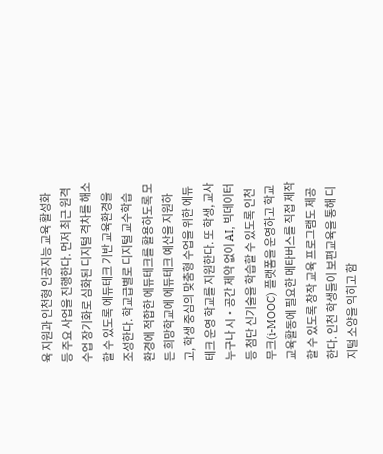육 지원과 인천형 인공지능 교육 활성화 등 주요 사업을 진행한다. 먼저 최근 원격수업 장기화로 심화된 디지털 격차를 해소할 수 있도록 에듀테크 기반 교육환경을 조성한다. 학교급별로 디지털 교수학습 환경에 적합한 에듀테크를 활용하도록 모든 희망학교에 에듀테크 예산을 지원하고, 학생 중심의 맞춤형 수업을 위한 에듀테크 운영 학교를 지원한다. 또 학생, 교사 누구나 시‧공간 제약 없이 AI, 빅데이터 등 첨단 신기술을 학습할 수 있도록 인천무크(i-MOOC) 플랫폼을 운영하고 학교 교육활동에 필요한 메타버스를 직접 제작할 수 있도록 창작 교육 프로그램도 제공한다. 인천 학생들이 보편교육을 통해 디지털 소양을 익히고 함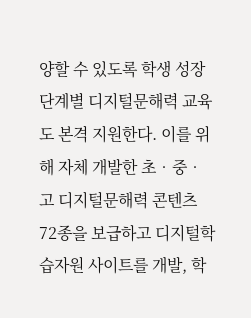양할 수 있도록 학생 성장단계별 디지털문해력 교육도 본격 지원한다. 이를 위해 자체 개발한 초‧중‧고 디지털문해력 콘텐츠 72종을 보급하고 디지털학습자원 사이트를 개발, 학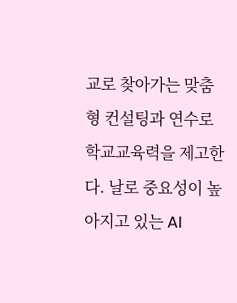교로 찾아가는 맞춤형 컨설팅과 연수로 학교교육력을 제고한다. 날로 중요성이 높아지고 있는 AI